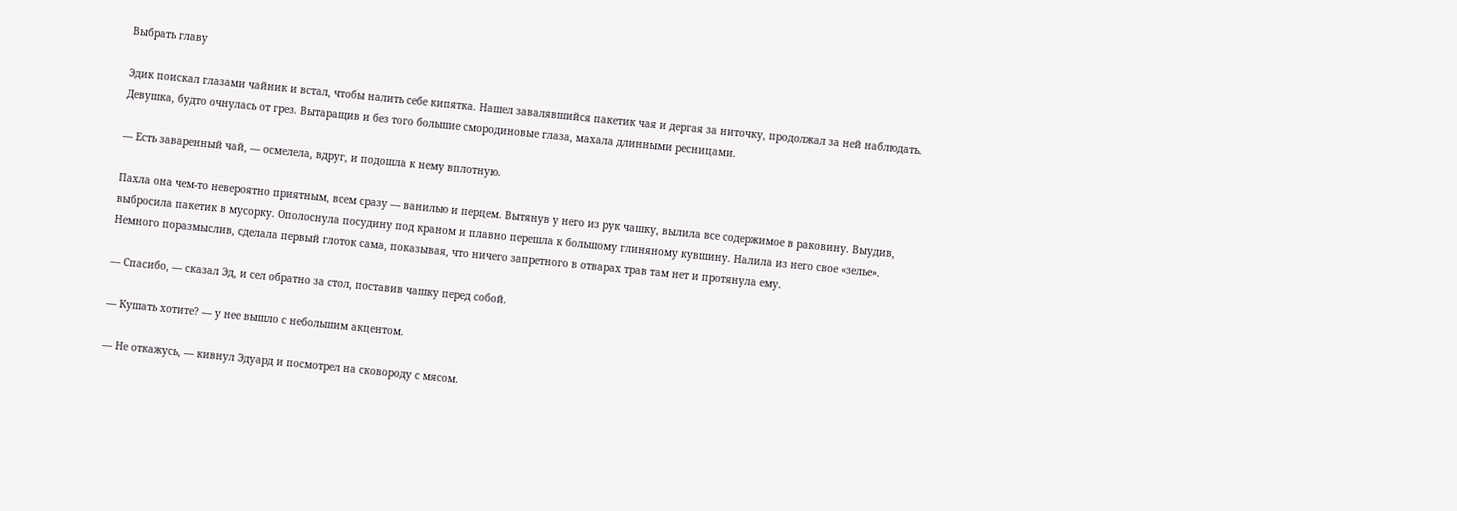Выбрать главу

Эдик поискал глазами чайник и встал, чтобы налить себе кипятка. Нашел завалявшийся пакетик чая и дергая за ниточку, продолжал за ней наблюдать. Девушка, будто очнулась от грез. Вытаращив и без того большие смородиновые глаза, махала длинными ресницами.

— Есть заваренный чай, — осмелела, вдруг, и подошла к нему вплотную.

Пахла она чем-то невероятно приятным, всем сразу — ванилью и перцем. Вытянув у него из рук чашку, вылила все содержимое в раковину. Выудив, выбросила пакетик в мусорку. Ополоснула посудину под краном и плавно перешла к большому глиняному кувшину. Налила из него свое «зелье». Немного поразмыслив, сделала первый глоток сама, показывая, что ничего запретного в отварах трав там нет и протянула ему.

— Спасибо, — сказал Эд, и сел обратно за стол, поставив чашку перед собой.

— Кушать хотите? — у нее вышло с небольшим акцентом.

— Не откажусь, — кивнул Эдуард и посмотрел на сковороду с мясом.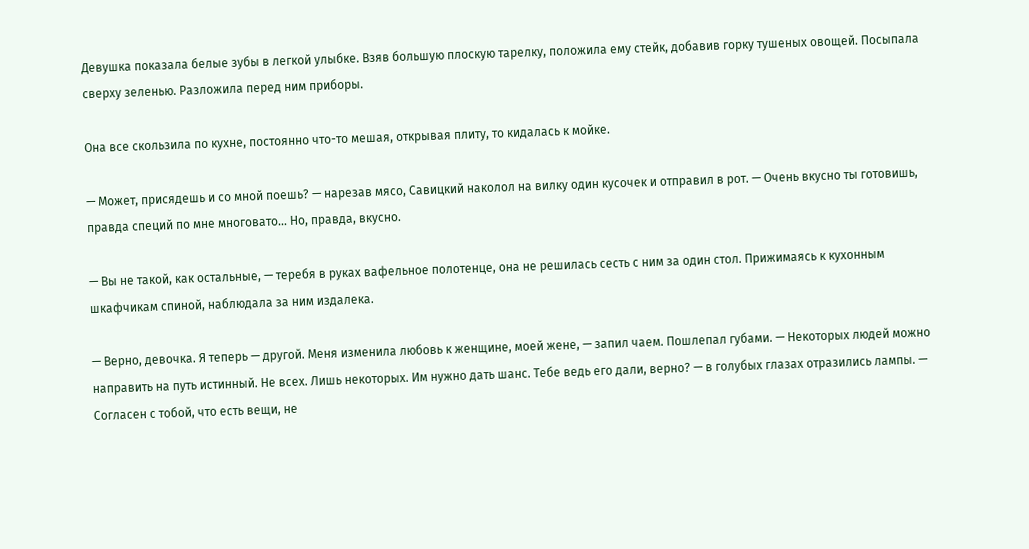Девушка показала белые зубы в легкой улыбке. Взяв большую плоскую тарелку, положила ему стейк, добавив горку тушеных овощей. Посыпала сверху зеленью. Разложила перед ним приборы.

Она все скользила по кухне, постоянно что-то мешая, открывая плиту, то кидалась к мойке.

— Может, присядешь и со мной поешь? — нарезав мясо, Савицкий наколол на вилку один кусочек и отправил в рот. — Очень вкусно ты готовишь, правда специй по мне многовато… Но, правда, вкусно.

— Вы не такой, как остальные, — теребя в руках вафельное полотенце, она не решилась сесть с ним за один стол. Прижимаясь к кухонным шкафчикам спиной, наблюдала за ним издалека.

— Верно, девочка. Я теперь — другой. Меня изменила любовь к женщине, моей жене, — запил чаем. Пошлепал губами. — Некоторых людей можно направить на путь истинный. Не всех. Лишь некоторых. Им нужно дать шанс. Тебе ведь его дали, верно? — в голубых глазах отразились лампы. — Согласен с тобой, что есть вещи, не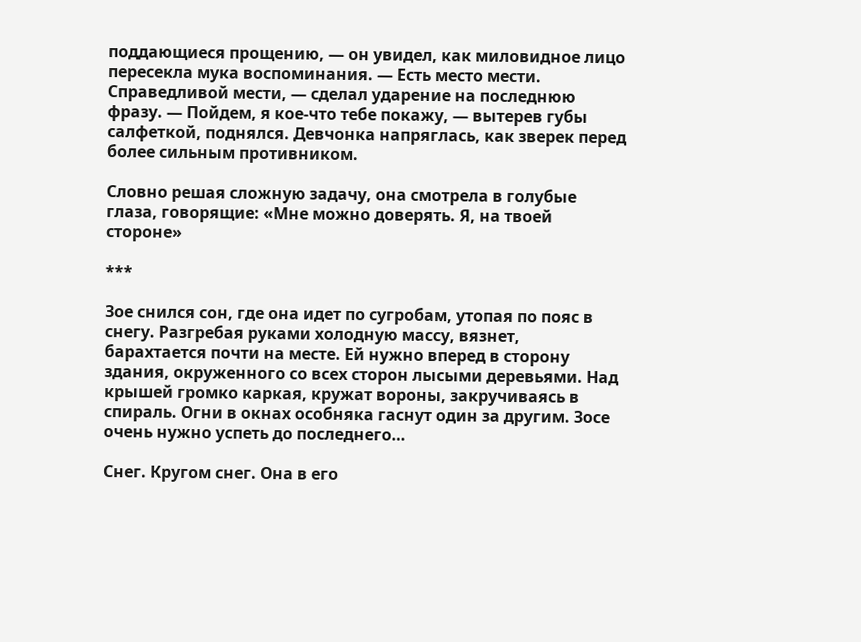поддающиеся прощению, — он увидел, как миловидное лицо пересекла мука воспоминания. — Есть место мести. Справедливой мести, — сделал ударение на последнюю фразу. — Пойдем, я кое-что тебе покажу, — вытерев губы салфеткой, поднялся. Девчонка напряглась, как зверек перед более сильным противником.

Словно решая сложную задачу, она смотрела в голубые глаза, говорящие: «Мне можно доверять. Я, на твоей стороне»

***

Зое снился сон, где она идет по сугробам, утопая по пояс в снегу. Разгребая руками холодную массу, вязнет, барахтается почти на месте. Ей нужно вперед в сторону здания, окруженного со всех сторон лысыми деревьями. Над крышей громко каркая, кружат вороны, закручиваясь в спираль. Огни в окнах особняка гаснут один за другим. Зосе очень нужно успеть до последнего…

Снег. Кругом снег. Она в его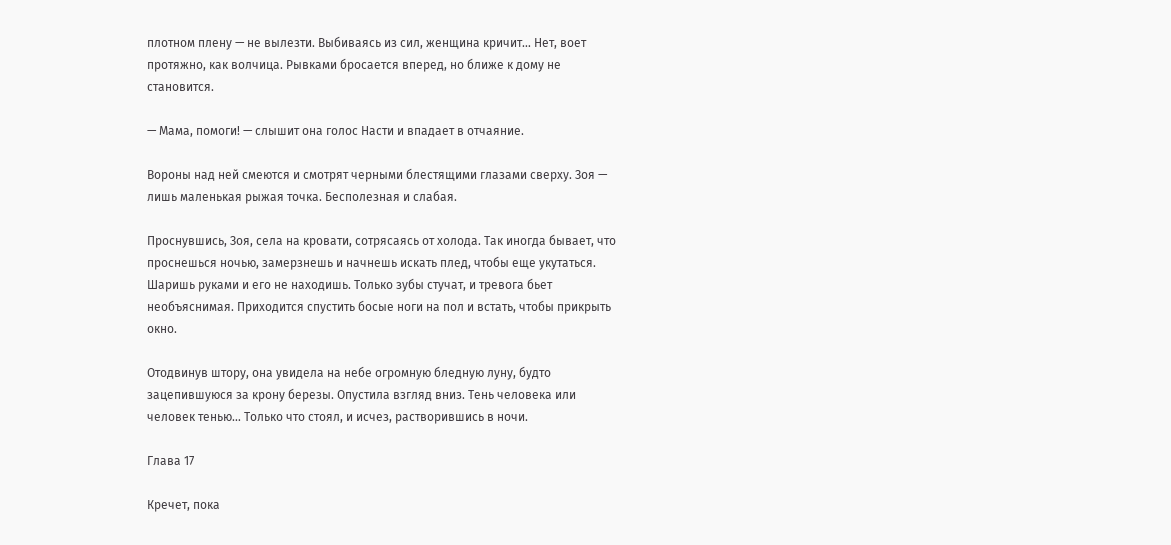плотном плену — не вылезти. Выбиваясь из сил, женщина кричит… Нет, воет протяжно, как волчица. Рывками бросается вперед, но ближе к дому не становится.

— Мама, помоги! — слышит она голос Насти и впадает в отчаяние.

Вороны над ней смеются и смотрят черными блестящими глазами сверху. Зоя — лишь маленькая рыжая точка. Бесполезная и слабая.

Проснувшись, Зоя, села на кровати, сотрясаясь от холода. Так иногда бывает, что проснешься ночью, замерзнешь и начнешь искать плед, чтобы еще укутаться. Шаришь руками и его не находишь. Только зубы стучат, и тревога бьет необъяснимая. Приходится спустить босые ноги на пол и встать, чтобы прикрыть окно.

Отодвинув штору, она увидела на небе огромную бледную луну, будто зацепившуюся за крону березы. Опустила взгляд вниз. Тень человека или человек тенью… Только что стоял, и исчез, растворившись в ночи.

Глава 17

Кречет, пока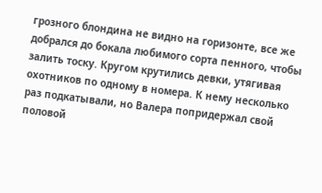грозного блондина не видно на горизонте, все же добрался до бокала любимого сорта пенного, чтобы залить тоску. Кругом крутились девки, утягивая охотников по одному в номера. К нему несколько раз подкатывали, но Валера попридержал свой половой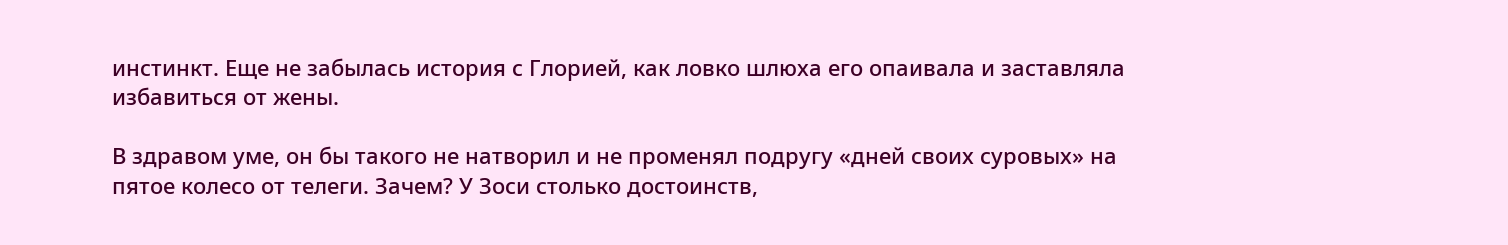инстинкт. Еще не забылась история с Глорией, как ловко шлюха его опаивала и заставляла избавиться от жены.

В здравом уме, он бы такого не натворил и не променял подругу «дней своих суровых» на пятое колесо от телеги. Зачем? У Зоси столько достоинств,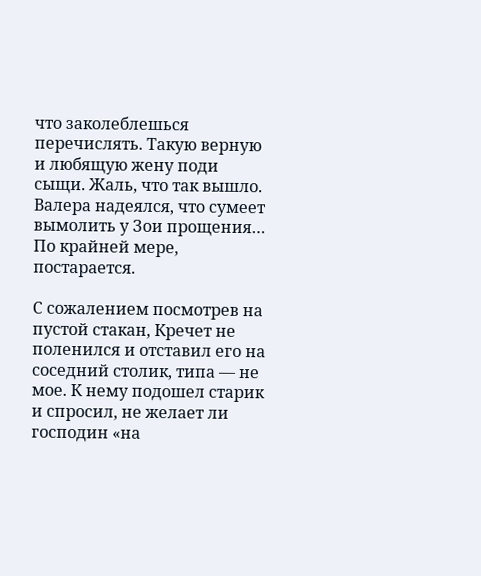что заколеблешься перечислять. Такую верную и любящую жену поди сыщи. Жаль, что так вышло. Валера надеялся, что сумеет вымолить у Зои прощения… По крайней мере, постарается.

С сожалением посмотрев на пустой стакан, Кречет не поленился и отставил его на соседний столик, типа — не мое. К нему подошел старик и спросил, не желает ли господин «на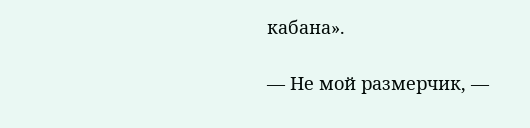кабана».

— Не мой размерчик, —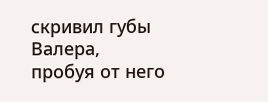скривил губы Валера, пробуя от него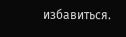избавиться.